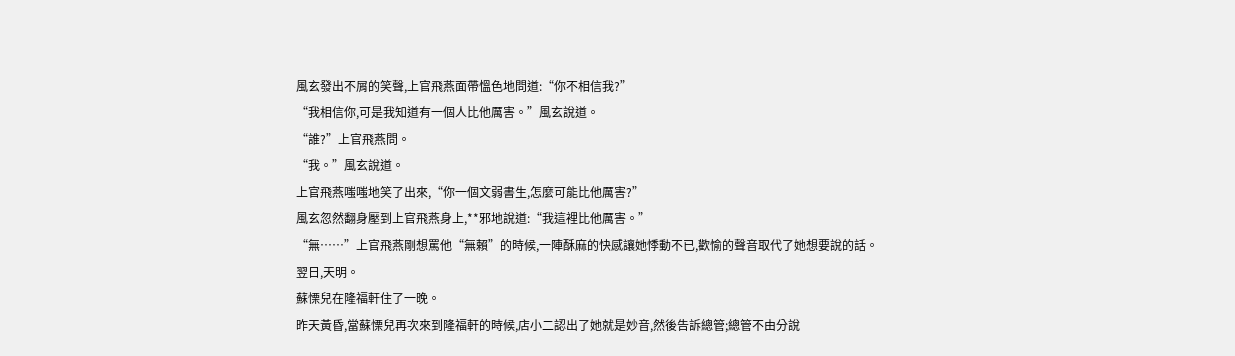風玄發出不屑的笑聲,上官飛燕面帶慍色地問道:“你不相信我?”
“我相信你,可是我知道有一個人比他厲害。”風玄說道。
“誰?”上官飛燕問。
“我。”風玄說道。
上官飛燕嗤嗤地笑了出來,“你一個文弱書生,怎麼可能比他厲害?”
風玄忽然翻身壓到上官飛燕身上,**邪地說道:“我這裡比他厲害。”
“無……”上官飛燕剛想罵他“無賴”的時候,一陣酥麻的快感讓她悸動不已,歡愉的聲音取代了她想要說的話。
翌日,天明。
蘇慄兒在隆福軒住了一晚。
昨天黃昏,當蘇慄兒再次來到隆福軒的時候,店小二認出了她就是妙音,然後告訴總管;總管不由分說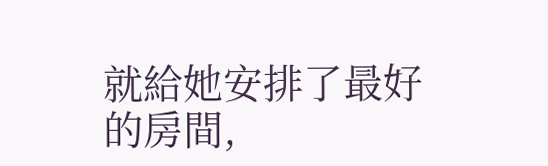就給她安排了最好的房間,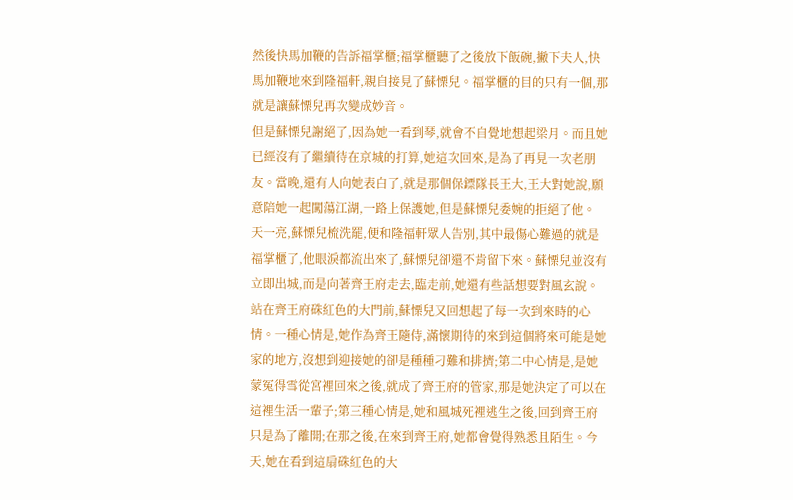然後快馬加鞭的告訴福掌櫃;福掌櫃聽了之後放下飯碗,撇下夫人,快馬加鞭地來到隆福軒,親自接見了蘇慄兒。福掌櫃的目的只有一個,那就是讓蘇慄兒再次變成妙音。
但是蘇慄兒謝絕了,因為她一看到琴,就會不自覺地想起梁月。而且她已經沒有了繼續待在京城的打算,她這次回來,是為了再見一次老朋友。當晚,還有人向她表白了,就是那個保鏢隊長王大,王大對她說,願意陪她一起闖蕩江湖,一路上保護她,但是蘇慄兒委婉的拒絕了他。
天一亮,蘇慄兒梳洗罷,便和隆福軒眾人告別,其中最傷心難過的就是福掌櫃了,他眼淚都流出來了,蘇慄兒卻還不肯留下來。蘇慄兒並沒有立即出城,而是向著齊王府走去,臨走前,她還有些話想要對風玄說。
站在齊王府硃紅色的大門前,蘇慄兒又回想起了每一次到來時的心情。一種心情是,她作為齊王隨侍,滿懷期待的來到這個將來可能是她家的地方,沒想到迎接她的卻是種種刁難和排擠;第二中心情是,是她蒙冤得雪從宮裡回來之後,就成了齊王府的管家,那是她決定了可以在這裡生活一輩子;第三種心情是,她和風城死裡逃生之後,回到齊王府只是為了離開;在那之後,在來到齊王府,她都會覺得熟悉且陌生。今天,她在看到這扇硃紅色的大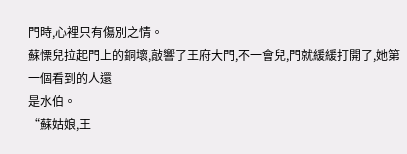門時,心裡只有傷別之情。
蘇慄兒拉起門上的銅壞,敲響了王府大門,不一會兒,門就緩緩打開了,她第一個看到的人還
是水伯。
“蘇姑娘,王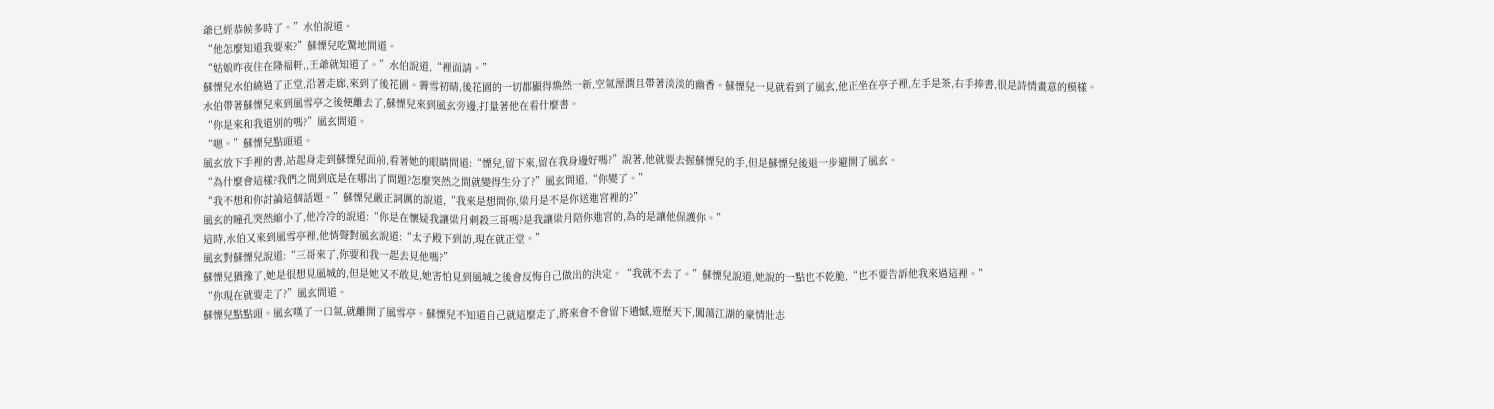爺已經恭候多時了。”水伯說道。
“他怎麼知道我要來?”蘇慄兒吃驚地問道。
“姑娘昨夜住在隆福軒,,王爺就知道了。”水伯說道,“裡面請。”
蘇慄兒水伯繞過了正堂,沿著走廊,來到了後花園。霽雪初晴,後花園的一切都顯得煥然一新,空氣溼潤且帶著淡淡的幽香。蘇慄兒一見就看到了風玄,他正坐在亭子裡,左手是茶,右手捧書,很是詩情畫意的模樣。
水伯帶著蘇慄兒來到風雪亭之後便離去了,蘇慄兒來到風玄旁邊,打量著他在看什麼書。
“你是來和我道別的嗎?”風玄問道。
“嗯。”蘇慄兒點頭道。
風玄放下手裡的書,站起身走到蘇慄兒面前,看著她的眼睛問道:“慄兒,留下來,留在我身邊好嗎?”說著,他就要去握蘇慄兒的手,但是蘇慄兒後退一步避開了風玄。
“為什麼會這樣?我們之間到底是在哪出了問題?怎麼突然之間就變得生分了?”風玄問道,“你變了。”
“我不想和你討論這個話題。”蘇慄兒嚴正詞厲的說道,“我來是想問你,梁月是不是你送進宮裡的?”
風玄的瞳孔突然縮小了,他冷冷的說道:“你是在懷疑我讓梁月刺殺三哥嗎?是我讓梁月陪你進宮的,為的是讓他保護你。”
這時,水伯又來到風雪亭裡,他悄聲對風玄說道:“太子殿下到訪,現在就正堂。”
風玄對蘇慄兒說道:“三哥來了,你要和我一起去見他嗎?”
蘇慄兒猶豫了,她是很想見風城的,但是她又不敢見,她害怕見到風城之後會反悔自己做出的決定。“我就不去了。”蘇慄兒說道,她說的一點也不乾脆,“也不要告訴他我來過這裡。”
“你現在就要走了?”風玄問道。
蘇慄兒點點頭。風玄嘆了一口氣,就離開了風雪亭。蘇慄兒不知道自己就這麼走了,將來會不會留下遺憾,遊歷天下,闖蕩江湖的豪情壯志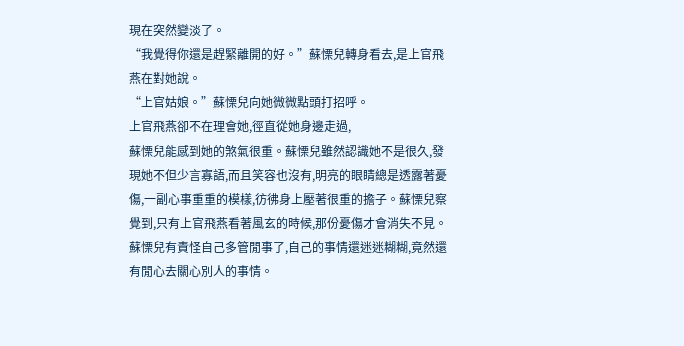現在突然變淡了。
“我覺得你還是趕緊離開的好。”蘇慄兒轉身看去,是上官飛燕在對她說。
“上官姑娘。”蘇慄兒向她微微點頭打招呼。
上官飛燕卻不在理會她,徑直從她身邊走過,
蘇慄兒能感到她的煞氣很重。蘇慄兒雖然認識她不是很久,發現她不但少言寡語,而且笑容也沒有,明亮的眼睛總是透露著憂傷,一副心事重重的模樣,彷彿身上壓著很重的擔子。蘇慄兒察覺到,只有上官飛燕看著風玄的時候,那份憂傷才會消失不見。
蘇慄兒有責怪自己多管閒事了,自己的事情還迷迷糊糊,竟然還有閒心去關心別人的事情。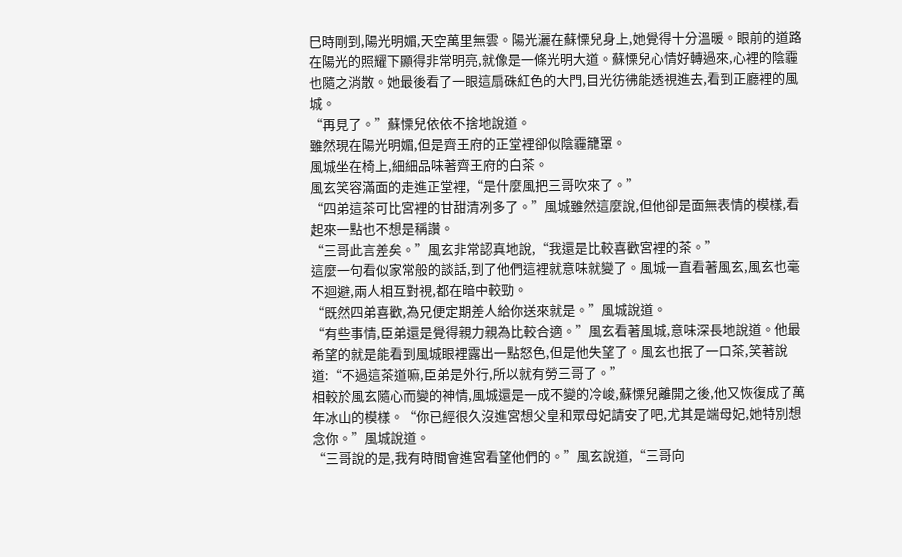巳時剛到,陽光明媚,天空萬里無雲。陽光灑在蘇慄兒身上,她覺得十分溫暖。眼前的道路在陽光的照耀下顯得非常明亮,就像是一條光明大道。蘇慄兒心情好轉過來,心裡的陰霾也隨之消散。她最後看了一眼這扇硃紅色的大門,目光彷彿能透視進去,看到正廳裡的風城。
“再見了。”蘇慄兒依依不捨地說道。
雖然現在陽光明媚,但是齊王府的正堂裡卻似陰霾籠罩。
風城坐在椅上,細細品味著齊王府的白茶。
風玄笑容滿面的走進正堂裡,“是什麼風把三哥吹來了。”
“四弟這茶可比宮裡的甘甜清冽多了。”風城雖然這麼說,但他卻是面無表情的模樣,看起來一點也不想是稱讚。
“三哥此言差矣。”風玄非常認真地說,“我還是比較喜歡宮裡的茶。”
這麼一句看似家常般的談話,到了他們這裡就意味就變了。風城一直看著風玄,風玄也毫不迴避,兩人相互對視,都在暗中較勁。
“既然四弟喜歡,為兄便定期差人給你送來就是。”風城說道。
“有些事情,臣弟還是覺得親力親為比較合適。”風玄看著風城,意味深長地說道。他最希望的就是能看到風城眼裡露出一點怒色,但是他失望了。風玄也抿了一口茶,笑著說道:“不過這茶道嘛,臣弟是外行,所以就有勞三哥了。”
相較於風玄隨心而變的神情,風城還是一成不變的冷峻,蘇慄兒離開之後,他又恢復成了萬年冰山的模樣。“你已經很久沒進宮想父皇和眾母妃請安了吧,尤其是端母妃,她特別想念你。”風城說道。
“三哥說的是,我有時間會進宮看望他們的。”風玄說道,“三哥向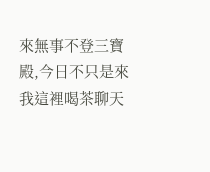來無事不登三寶殿,今日不只是來我這裡喝茶聊天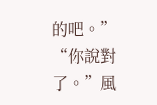的吧。”
“你說對了。”風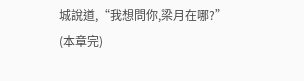城說道,“我想問你,梁月在哪?”
(本章完)